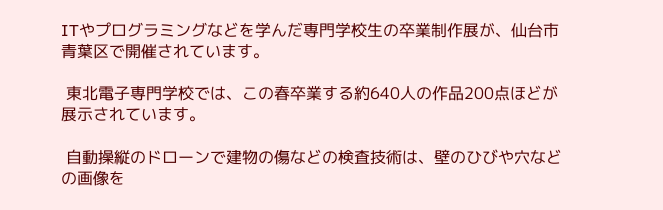ITやプログラミングなどを学んだ専門学校生の卒業制作展が、仙台市青葉区で開催されています。

 東北電子専門学校では、この春卒業する約640人の作品200点ほどが展示されています。

 自動操縦のドローンで建物の傷などの検査技術は、壁のひびや穴などの画像を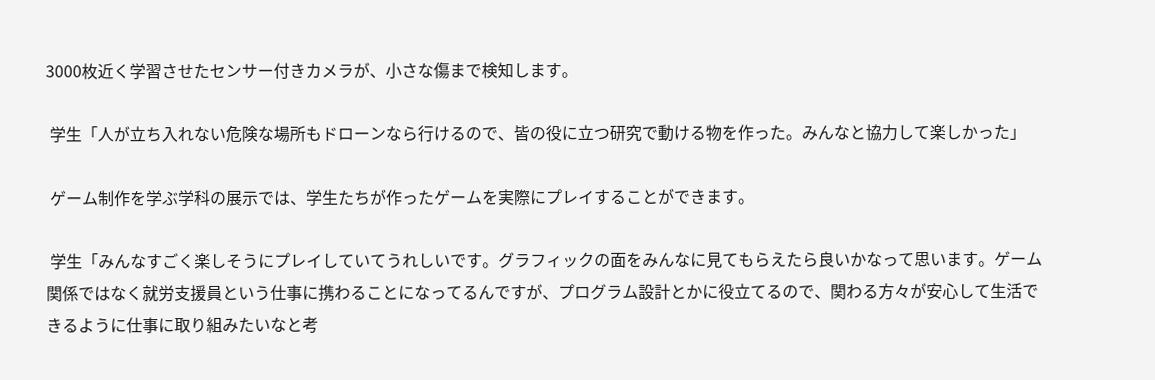3000枚近く学習させたセンサー付きカメラが、小さな傷まで検知します。

 学生「人が立ち入れない危険な場所もドローンなら行けるので、皆の役に立つ研究で動ける物を作った。みんなと協力して楽しかった」

 ゲーム制作を学ぶ学科の展示では、学生たちが作ったゲームを実際にプレイすることができます。

 学生「みんなすごく楽しそうにプレイしていてうれしいです。グラフィックの面をみんなに見てもらえたら良いかなって思います。ゲーム関係ではなく就労支援員という仕事に携わることになってるんですが、プログラム設計とかに役立てるので、関わる方々が安心して生活できるように仕事に取り組みたいなと考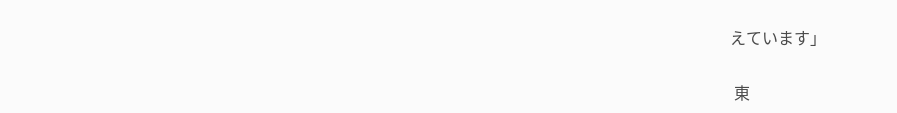えています」

 東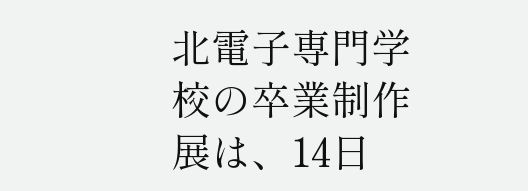北電子専門学校の卒業制作展は、14日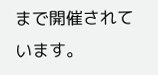まで開催されています。